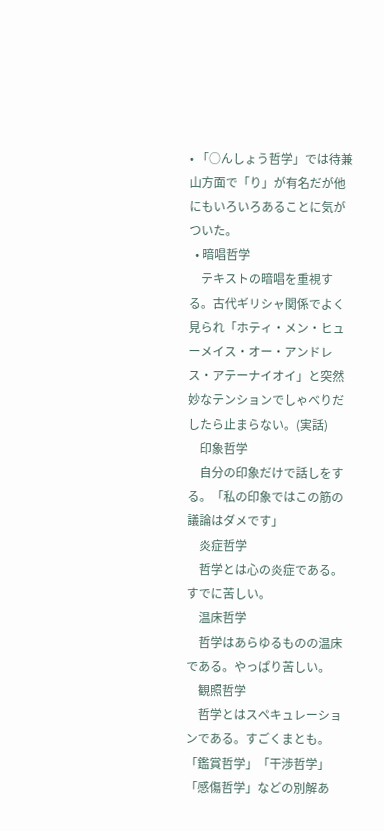• 「○んしょう哲学」では待兼山方面で「り」が有名だが他にもいろいろあることに気がついた。
  • 暗唱哲学
    テキストの暗唱を重視する。古代ギリシャ関係でよく見られ「ホティ・メン・ヒューメイス・オー・アンドレス・アテーナイオイ」と突然妙なテンションでしゃべりだしたら止まらない。(実話)
    印象哲学
    自分の印象だけで話しをする。「私の印象ではこの筋の議論はダメです」
    炎症哲学
    哲学とは心の炎症である。すでに苦しい。
    温床哲学
    哲学はあらゆるものの温床である。やっぱり苦しい。
    観照哲学
    哲学とはスペキュレーションである。すごくまとも。「鑑賞哲学」「干渉哲学」「感傷哲学」などの別解あ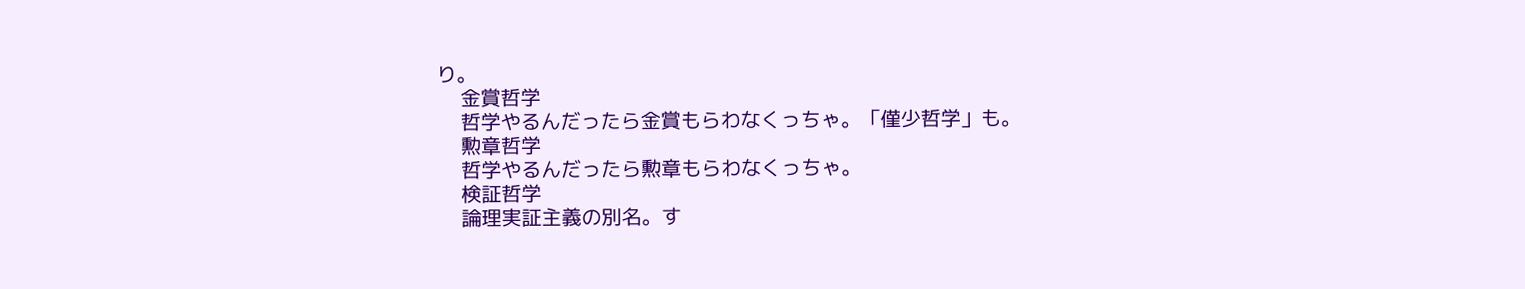り。
    金賞哲学
    哲学やるんだったら金賞もらわなくっちゃ。「僅少哲学」も。
    勲章哲学
    哲学やるんだったら勲章もらわなくっちゃ。
    検証哲学
    論理実証主義の別名。す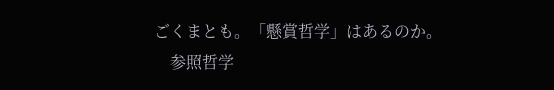ごくまとも。「懸賞哲学」はあるのか。
    参照哲学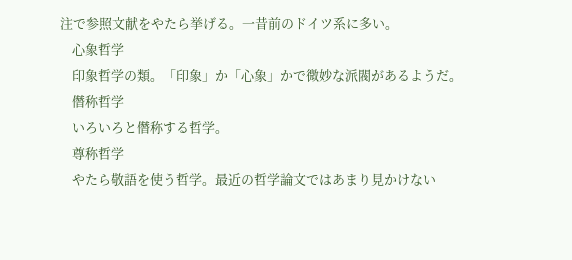注で参照文献をやたら挙げる。一昔前のドイツ系に多い。
    心象哲学
    印象哲学の類。「印象」か「心象」かで微妙な派閥があるようだ。
    僭称哲学
    いろいろと僭称する哲学。
    尊称哲学
    やたら敬語を使う哲学。最近の哲学論文ではあまり見かけない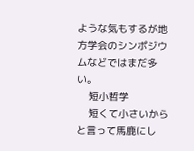ような気もするが地方学会のシンポジウムなどではまだ多い。
    短小哲学
    短くて小さいからと言って馬鹿にし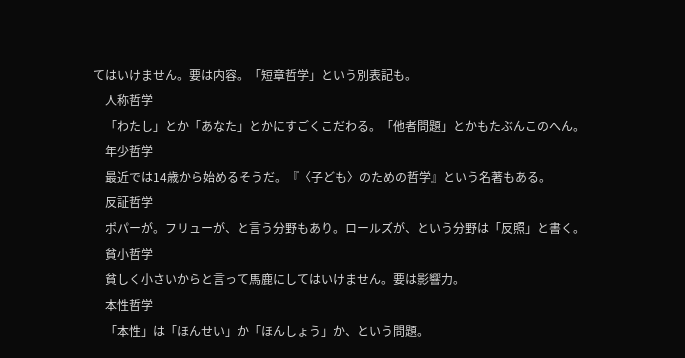てはいけません。要は内容。「短章哲学」という別表記も。
    人称哲学
    「わたし」とか「あなた」とかにすごくこだわる。「他者問題」とかもたぶんこのへん。
    年少哲学
    最近では14歳から始めるそうだ。『〈子ども〉のための哲学』という名著もある。
    反証哲学
    ポパーが。フリューが、と言う分野もあり。ロールズが、という分野は「反照」と書く。
    貧小哲学
    貧しく小さいからと言って馬鹿にしてはいけません。要は影響力。
    本性哲学
    「本性」は「ほんせい」か「ほんしょう」か、という問題。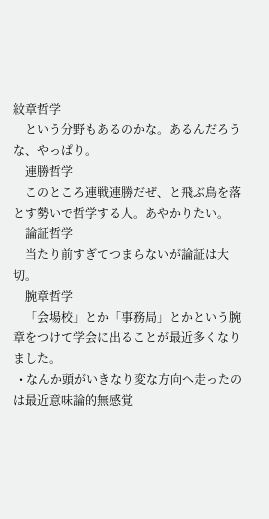紋章哲学
    という分野もあるのかな。あるんだろうな、やっぱり。
    連勝哲学
    このところ連戦連勝だぜ、と飛ぶ鳥を落とす勢いで哲学する人。あやかりたい。
    論証哲学
    当たり前すぎてつまらないが論証は大切。
    腕章哲学
    「会場校」とか「事務局」とかという腕章をつけて学会に出ることが最近多くなりました。
  • なんか頭がいきなり変な方向へ走ったのは最近意味論的無感覚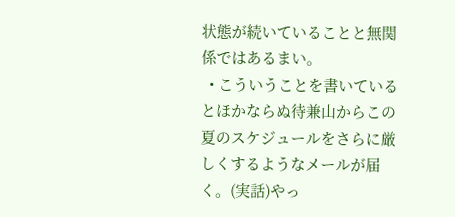状態が続いていることと無関係ではあるまい。
  • こういうことを書いているとほかならぬ待兼山からこの夏のスケジュールをさらに厳しくするようなメールが届く。(実話)やっ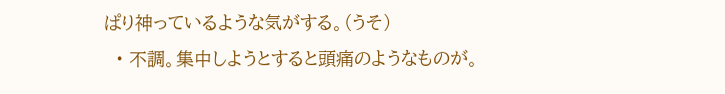ぱり神っているような気がする。(うそ)
  • 不調。集中しようとすると頭痛のようなものが。